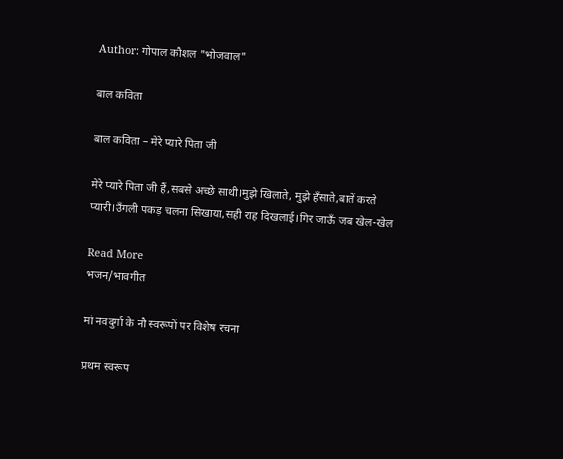Author: गोपाल कौशल "भोजवाल"

बाल कविता

बाल कविता – मेरे प्यारे पिता जी

मेरे प्यारे पिता जी हैं,सबसे अच्छे साथी।मुझे खिलाते, मुझे हँसाते,बातें करते प्यारी।उँगली पकड़ चलना सिखाया,सही राह दिखलाई।गिर जाऊँ जब खेल-खेल

Read More
भजन/भावगीत

मां नवदुर्गा के नौ स्वरूपों पर विशेष रचना

प्रथम स्वरूप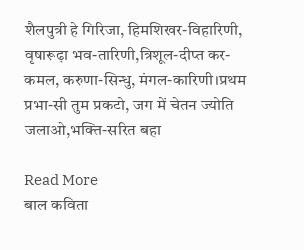शैलपुत्री हे गिरिजा, हिमशिखर-विहारिणी, वृषारूढ़ा भव-तारिणी,त्रिशूल-दीप्त कर-कमल, करुणा-सिन्धु, मंगल-कारिणी।प्रथम प्रभा-सी तुम प्रकटो, जग में चेतन ज्योति जलाओ,भक्ति-सरित बहा

Read More
बाल कविता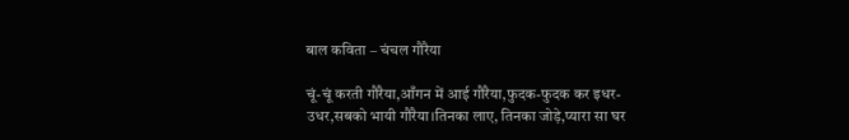बाल कविता – चंचल गौरैया

चूं-चूं करती गौरैया,आँगन में आई गौरैया,फुदक-फुदक कर इधर-उधर,सबको भायी गौरैया।तिनका लाए, तिनका जोड़े,प्यारा सा घर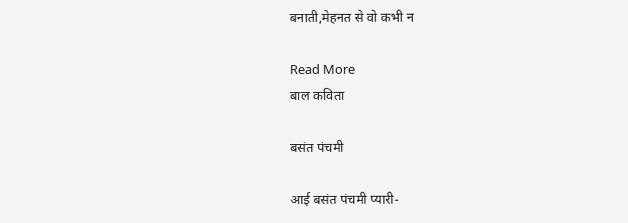बनाती,मेहनत से वो कभी न

Read More
बाल कविता

बसंत पंचमी

आई बसंत पंचमी प्यारी-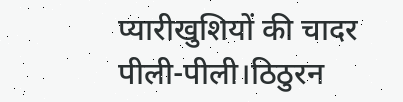प्यारीखुशियों की चादर पीली-पीली।ठिठुरन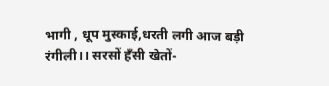भागी , धूप मुस्काई,धरती लगी आज बड़ी रंगीली।। सरसों हँसी खेतों-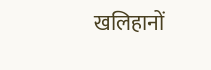खलिहानों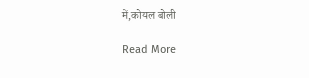में,कोयल बोली

Read More